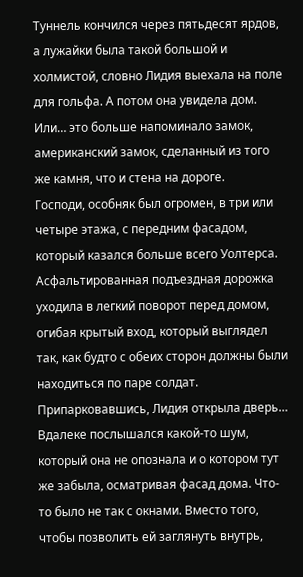Туннель кончился через пятьдесят ярдов, а лужайки была такой большой и холмистой, словно Лидия выехала на поле для гольфа. А потом она увидела дом. Или… это больше напоминало замок, американский замок, сделанный из того же камня, что и стена на дороге.
Господи, особняк был огромен, в три или четыре этажа, с передним фасадом, который казался больше всего Уолтерса.
Асфальтированная подъездная дорожка уходила в легкий поворот перед домом, огибая крытый вход, который выглядел так, как будто с обеих сторон должны были находиться по паре солдат.
Припарковавшись, Лидия открыла дверь…
Вдалеке послышался какой-то шум, который она не опознала и о котором тут же забыла, осматривая фасад дома. Что-то было не так с окнами. Вместо того, чтобы позволить ей заглянуть внутрь,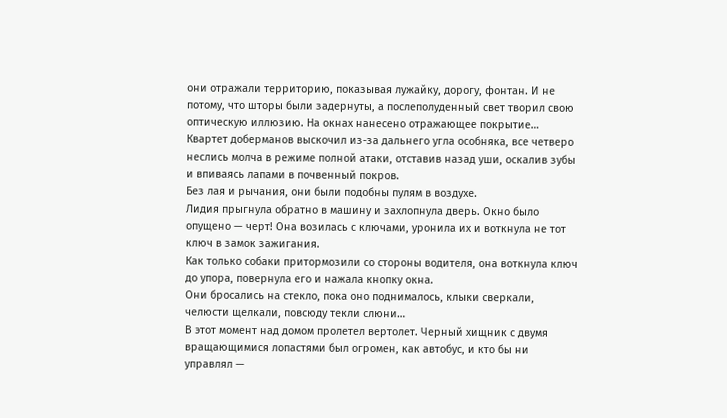они отражали территорию, показывая лужайку, дорогу, фонтан. И не потому, что шторы были задернуты, а послеполуденный свет творил свою оптическую иллюзию. На окнах нанесено отражающее покрытие…
Квартет доберманов выскочил из-за дальнего угла особняка, все четверо неслись молча в режиме полной атаки, отставив назад уши, оскалив зубы и впиваясь лапами в почвенный покров.
Без лая и рычания, они были подобны пулям в воздухе.
Лидия прыгнула обратно в машину и захлопнула дверь. Окно было опущено — черт! Она возилась с ключами, уронила их и воткнула не тот ключ в замок зажигания.
Как только собаки притормозили со стороны водителя, она воткнула ключ до упора, повернула его и нажала кнопку окна.
Они бросались на стекло, пока оно поднималось, клыки сверкали, челюсти щелкали, повсюду текли слюни…
В этот момент над домом пролетел вертолет. Черный хищник с двумя вращающимися лопастями был огромен, как автобус, и кто бы ни управлял —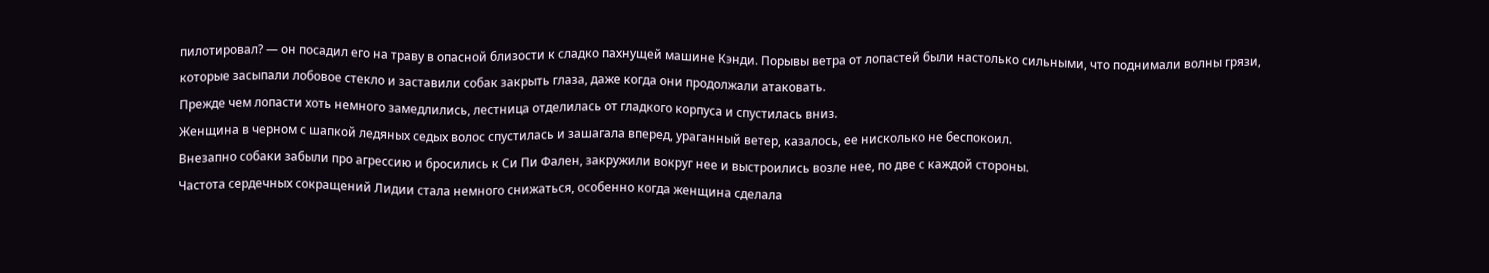пилотировал? — он посадил его на траву в опасной близости к сладко пахнущей машине Кэнди. Порывы ветра от лопастей были настолько сильными, что поднимали волны грязи, которые засыпали лобовое стекло и заставили собак закрыть глаза, даже когда они продолжали атаковать.
Прежде чем лопасти хоть немного замедлились, лестница отделилась от гладкого корпуса и спустилась вниз.
Женщина в черном с шапкой ледяных седых волос спустилась и зашагала вперед, ураганный ветер, казалось, ее нисколько не беспокоил.
Внезапно собаки забыли про агрессию и бросились к Си Пи Фален, закружили вокруг нее и выстроились возле нее, по две с каждой стороны.
Частота сердечных сокращений Лидии стала немного снижаться, особенно когда женщина сделала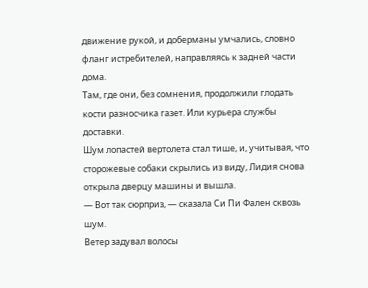движение рукой, и доберманы умчались, словно фланг истребителей, направляясь к задней части дома.
Там, где они, без сомнения, продолжили глодать кости разносчика газет. Или курьера службы доставки.
Шум лопастей вертолета стал тише, и, учитывая, что сторожевые собаки скрылись из виду, Лидия снова открыла дверцу машины и вышла.
— Вот так сюрприз, — сказала Си Пи Фален сквозь шум.
Ветер задувал волосы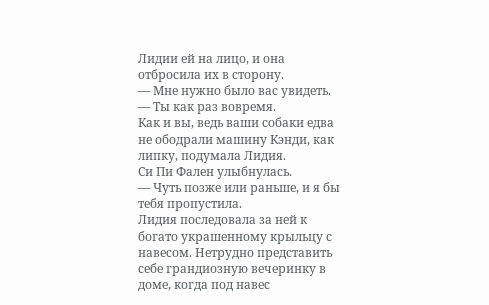Лидии ей на лицо, и она отбросила их в сторону.
— Мне нужно было вас увидеть.
— Ты как раз вовремя.
Как и вы, ведь ваши собаки едва не ободрали машину Кэнди, как липку, подумала Лидия.
Cи Пи Фален улыбнулась.
— Чуть позже или раньше, и я бы тебя пропустила.
Лидия последовала за ней к богато украшенному крыльцу с навесом. Нетрудно представить себе грандиозную вечеринку в доме, когда под навес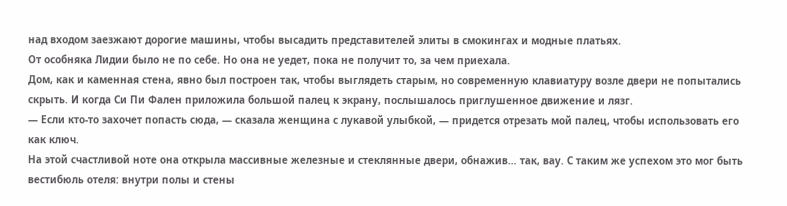над входом заезжают дорогие машины, чтобы высадить представителей элиты в смокингах и модные платьях.
От особняка Лидии было не по себе. Но она не уедет, пока не получит то, за чем приехала.
Дом, как и каменная стена, явно был построен так, чтобы выглядеть старым, но современную клавиатуру возле двери не попытались скрыть. И когда Си Пи Фален приложила большой палец к экрану, послышалось приглушенное движение и лязг.
— Если кто-то захочет попасть сюда, — сказала женщина с лукавой улыбкой, — придется отрезать мой палец, чтобы использовать его как ключ.
На этой счастливой ноте она открыла массивные железные и стеклянные двери, обнажив… так, вау. С таким же успехом это мог быть вестибюль отеля: внутри полы и стены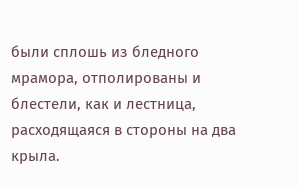были сплошь из бледного мрамора, отполированы и блестели, как и лестница, расходящаяся в стороны на два крыла.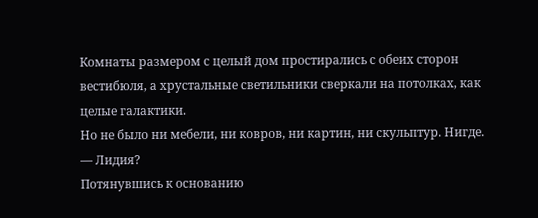Комнаты размером с целый дом простирались с обеих сторон вестибюля, а хрустальные светильники сверкали на потолках, как целые галактики.
Но не было ни мебели, ни ковров, ни картин, ни скульптур. Нигде.
— Лидия?
Потянувшись к основанию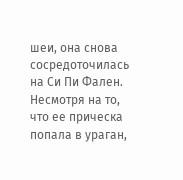шеи, она снова сосредоточилась на Си Пи Фален. Несмотря на то, что ее прическа попала в ураган,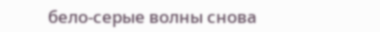бело-серые волны снова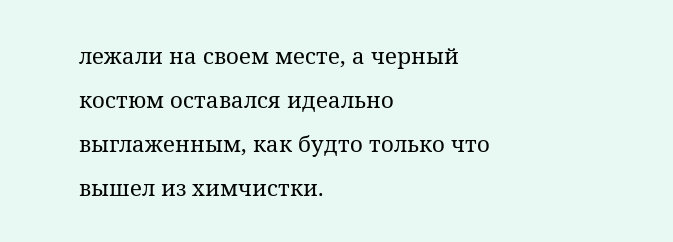лежали на своем месте, а черный костюм оставался идеально выглаженным, как будто только что вышел из химчистки.